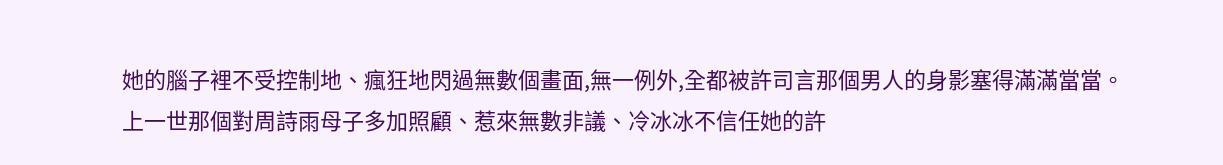她的腦子裡不受控制地、瘋狂地閃過無數個畫面,無一例外,全都被許司言那個男人的身影塞得滿滿當當。
上一世那個對周詩雨母子多加照顧、惹來無數非議、冷冰冰不信任她的許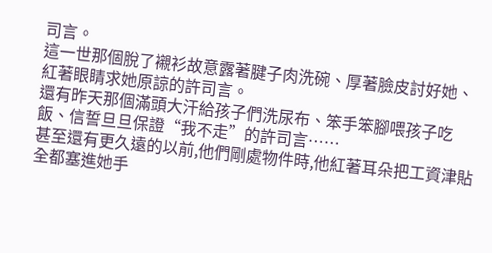司言。
這一世那個脫了襯衫故意露著腱子肉洗碗、厚著臉皮討好她、紅著眼睛求她原諒的許司言。
還有昨天那個滿頭大汗給孩子們洗尿布、笨手笨腳喂孩子吃飯、信誓旦旦保證“我不走”的許司言……
甚至還有更久遠的以前,他們剛處物件時,他紅著耳朵把工資津貼全都塞進她手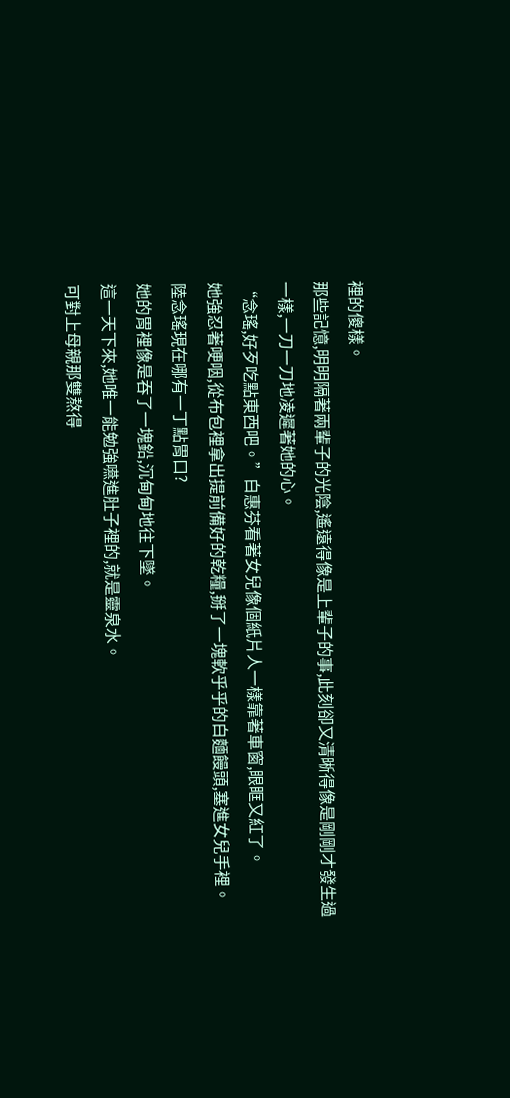裡的傻樣。
那些記憶,明明隔著兩輩子的光陰,遙遠得像是上輩子的事,此刻卻又清晰得像是剛剛才發生過一樣,一刀一刀地凌遲著她的心。
“念瑤,好歹吃點東西吧。”白惠芬看著女兒像個紙片人一樣靠著車窗,眼眶又紅了。
她強忍著哽咽,從布包裡拿出提前備好的乾糧,掰了一塊軟乎乎的白麵饅頭,塞進女兒手裡。
陸念瑤現在哪有一丁點胃口?
她的胃裡像是吞了一塊鉛,沉甸甸地往下墜。
這一天下來,她唯一能勉強嚥進肚子裡的,就是靈泉水。
可對上母親那雙熬得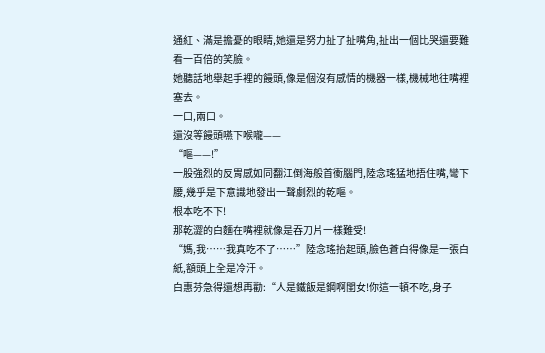通紅、滿是擔憂的眼睛,她還是努力扯了扯嘴角,扯出一個比哭還要難看一百倍的笑臉。
她聽話地舉起手裡的饅頭,像是個沒有感情的機器一樣,機械地往嘴裡塞去。
一口,兩口。
還沒等饅頭嚥下喉嚨——
“嘔——!”
一股強烈的反胃感如同翻江倒海般首衝腦門,陸念瑤猛地捂住嘴,彎下腰,幾乎是下意識地發出一聲劇烈的乾嘔。
根本吃不下!
那乾澀的白麵在嘴裡就像是吞刀片一樣難受!
“媽,我……我真吃不了……”陸念瑤抬起頭,臉色蒼白得像是一張白紙,額頭上全是冷汗。
白惠芬急得還想再勸:“人是鐵飯是鋼啊閨女!你這一頓不吃,身子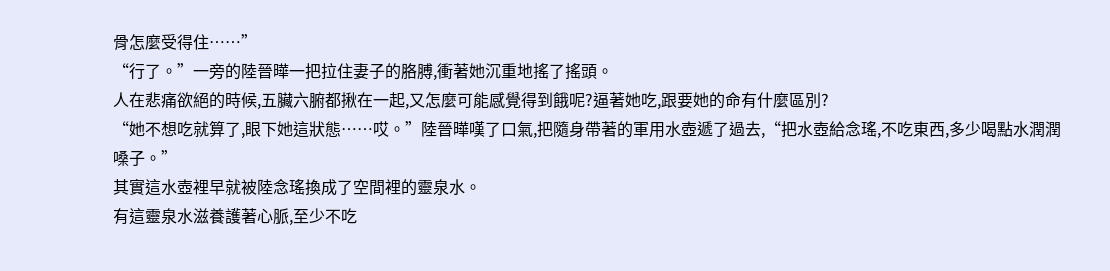骨怎麼受得住……”
“行了。”一旁的陸晉曄一把拉住妻子的胳膊,衝著她沉重地搖了搖頭。
人在悲痛欲絕的時候,五臟六腑都揪在一起,又怎麼可能感覺得到餓呢?逼著她吃,跟要她的命有什麼區別?
“她不想吃就算了,眼下她這狀態……哎。”陸晉曄嘆了口氣,把隨身帶著的軍用水壺遞了過去,“把水壺給念瑤,不吃東西,多少喝點水潤潤嗓子。”
其實這水壺裡早就被陸念瑤換成了空間裡的靈泉水。
有這靈泉水滋養護著心脈,至少不吃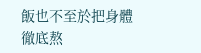飯也不至於把身體徹底熬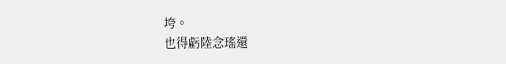垮。
也得虧陸念瑤還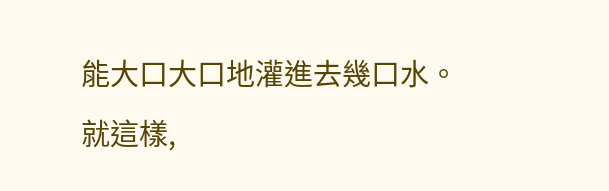能大口大口地灌進去幾口水。
就這樣,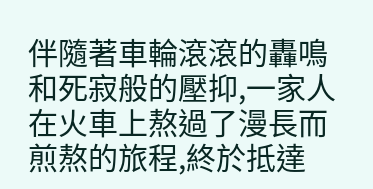伴隨著車輪滾滾的轟鳴和死寂般的壓抑,一家人在火車上熬過了漫長而煎熬的旅程,終於抵達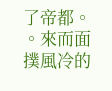了帝都。
。來而面撲風冷的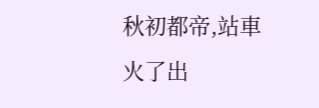秋初都帝,站車火了出